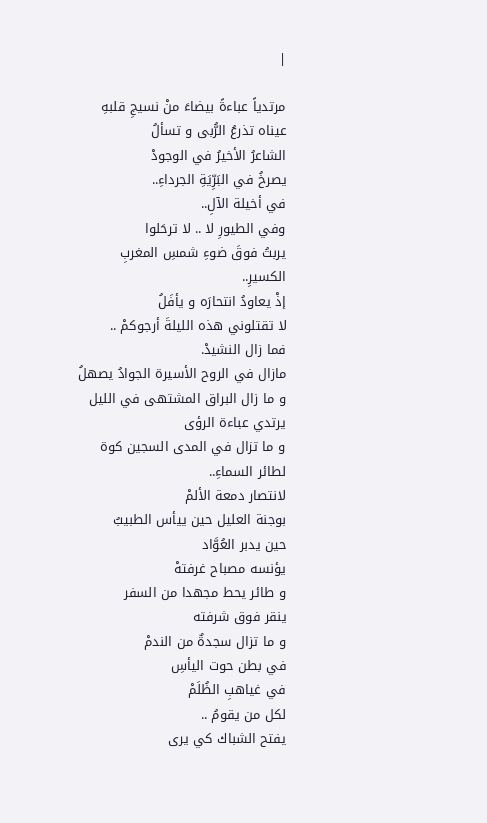|

مرتدياً عباءةً بيضاءَ منْ نسيجِ قلبهِ
عيناه تذرعُ الرُّبى و تسألُ
الشاعرُ الأخيرُ في الوجودْ
يصرخُ في البَرِّيَةِ الجرداءِ..
في أخيلة الآلِ..
وفي الطيورِ لا .. لا ترحَلوا
يربتُ فوقَ ضوءِ شمسِ المغربِ الكسيرِ..
إذْ يعاودُ انتحارَه و يأفَلُ
لا تقتلوني هذه الليلةَ أرجوكمْ ..
فما زال النشيدْ.
مازال في الروح الأسيرة الجوادُ يصهلُ
و ما زال البراق المشتهى في الليل يرتدي عباءة الرؤى
و ما تزال في المدى السجين كوة لطائر السماءِ..
لانتصار دمعة الألمْ
بوجنة العليل حين ييأس الطبيبُ
حين يدبر العُوَّاد
يؤنسه مصباح غرفتهْ
و طائر يحط مجهدا من السفر
ينقر فوق شرفته
و ما تزال سجدةٌ من الندمْ
في بطن حوت اليأسِ
في غياهبِ الظُلَمْ
لكل من يقومُ ..
يفتح الشباك كي يرى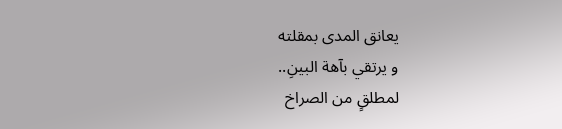يعانق المدى بمقلته
و يرتقي بآهة البينِ..
لمطلقٍ من الصراخ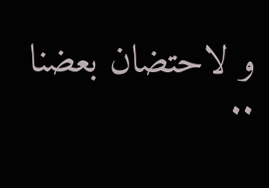و لاحتضان بعضنا ..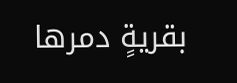بقريةٍ دمرها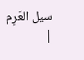سيل العَرِم
|